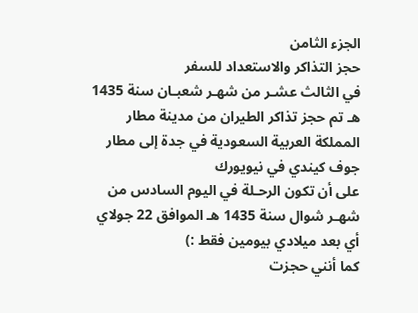الجزء الثامن
حجز التذاكر والاستعداد للسفر
في الثالث عشـر من شهـر شعبـان سنة 1435 هـ تم حجز تذاكر الطيران من مدينة مطار المملكة العربية السعودية في جدة إلى مطار جوف كيندي في نيويورك
على أن تكون الرحـلة في اليوم السادس من شهـر شوال سنة 1435 هـ الموافق 22 جولاي أي بعد ميلادي بيومين فقط :)
كما أنني حجزت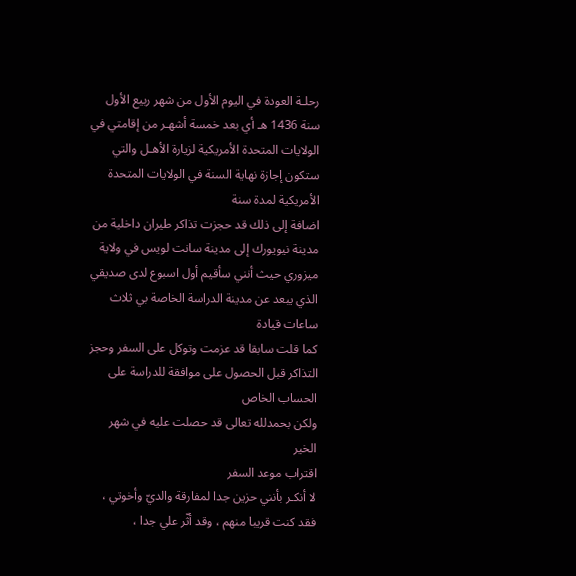رحلـة العودة في اليوم الأول من شهر ربيع الأول سنة 1436 هـ أي بعد خمسة أشهـر من إقامتي في الولايات المتحدة الأمريكية لزيارة الأهـل والتي ستكون إجازة نهاية السنة في الولايات المتحدة الأمريكية لمدة سنة
اضافة إلى ذلك قد حجزت تذاكر طيران داخلية من مدينة نيويورك إلى مدينة سانت لويس في ولاية ميزوري حيث أنني سأقيم أول اسبوع لدى صديقي الذي يبعد عن مدينة الدراسة الخاصة بي ثلاث ساعات قيادة
كما قلت سابقا قد عزمت وتوكل على السفر وحجز التذاكر قبل الحصول على موافقة للدراسة على الحساب الخاص
ولكن بحمدلله تعالى قد حصلت عليه في شهر الخير
اقتراب موعد السفر
لا أنكـر بأنني حزين جدا لمفارقة والديّ وأخوتي ، فقد كنت قريبا منهم ، وقد أثّر علي جدا ،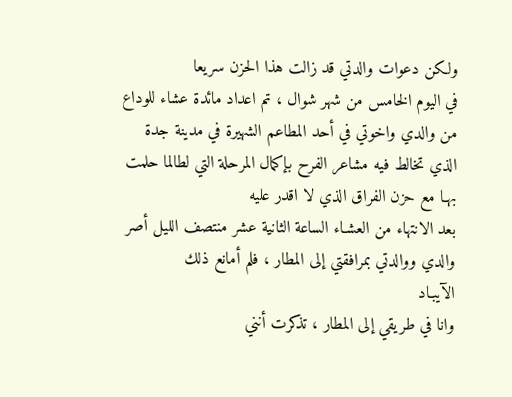ولكن دعوات والدتي قد زالت هذا الحزن سريعا
في اليوم الخامس من شهر شوال ، تم اعداد مائدة عشاء للوداع من والدي واخوتي في أحد المطاعم الشهيرة في مدينة جدة الذي تخالط فيه مشاعر الفرح بإكمال المرحلة التي لطالما حلمت بهـا مع حزن الفراق الذي لا اقدر عليه
بعد الانتهاء من العشـاء الساعة الثانية عشر منتصف الليل أصر والدي ووالدتي بمرافقتي إلى المطار ، فلم أمانع ذلك
الآيبـاد
وانا في طريقي إلى المطار ، تذكرت أنني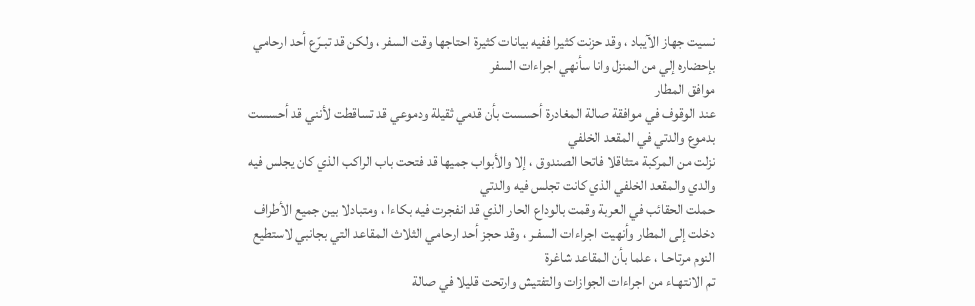نسيت جهاز الآيباد ، وقد حزنت كثيرا ففيه بيانات كثيرة احتاجها وقت السفر ، ولكن قد تبـرّع أحد ارحامي بإحضاره إلي من المنزل وانا سأنهي اجراءات السفر
موافق المطار
عند الوقوف في موافقة صالة المغادرة أحسست بأن قدمي ثقيلة ودموعي قد تساقطت لأنني قد أحسست بدموع والدتي في المقعد الخلفي
نزلت من المركبة متثاقلا فاتحا الصندوق ، إلا والأبواب جميها قد فتحت باب الراكب الذي كان يجلس فيه والدي والمقعد الخلفي الذي كانت تجلس فيه والدتي
حملت الحقائب في العربة وقمت بالوداع الحار الذي قد انفجرت فيه بكاءا ، ومتبادلا بين جميع الأطراف
دخلت إلى المطار وأنهيت اجراءات السفـر ، وقد حجز أحد ارحامي الثلاث المقاعد التي بجانبي لاستطيع النوم مرتاحـا ، علما بأن المقاعد شاغرة
تم الانتهـاء من اجراءات الجوازات والتفتيش وارتحت قليلا في صالة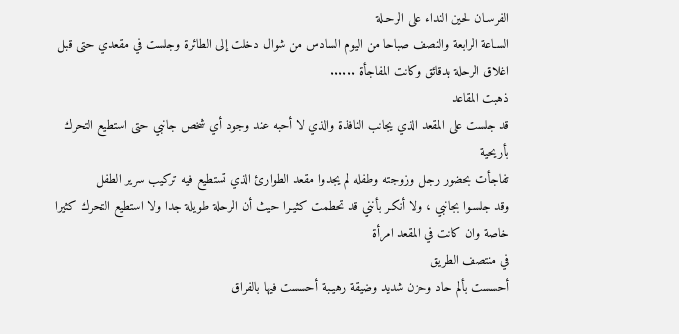الفرسـان لحين النداء على الرحـلة
السـاعة الرابعة والنصف صباحا من اليوم السادس من شوال دخلت إلى الطائرة وجلست في مقعدي حتى قبل اغلاق الرحلة بدقائق وكانت المفاجأة ......
ذهبت المقاعد
قد جلست على المقعد الذي يجانب النافذة والذي لا أحبه عند وجود أي شخص جانبي حتى استطيع التحرك بأريحية
تفاجأت بحضور رجل وزوجته وطفله لم يجدوا مقعد الطوارئ الذي تستطيع فيه تركيب سرير الطفل
وقد جلسـوا بجانبي ، ولا أنكـر بأنني قد تحطمت كثيـرا حيث أن الرحلة طويلة جدا ولا استطيع التحرك كثيرا خاصة وان كانت في المقعد امرأة
في منتصف الطريق
أحسست بألم حاد وحزن شديد وضيقة رهيـبة أحسست فيها بالفراق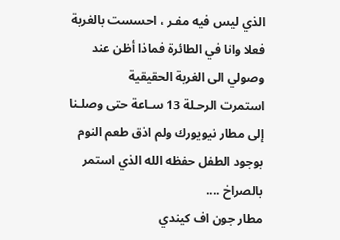الذي ليس فيه مفـر ، احسست بالغربة فعلا وانا في الطائرة فماذا أظن عند وصولي الى الغربة الحقيقية
استمرت الرحـلة 13 سـاعة حتى وصلـنا إلى مطار نيويورك ولم اذق طعم النوم بوجود الطفل حفظه الله الذي استمر بالصراخ ....
مطار جون اف كيندي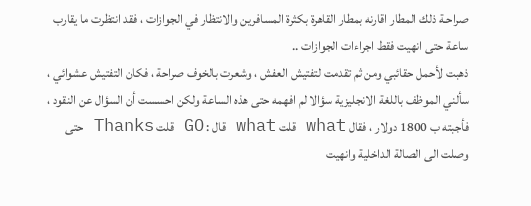صراحـة ذلك المطار اقارنه بمطار القاهرة بكثرة المسافرين والانتظار في الجوازات ، فقد انتظرت ما يقارب ساعة حتى انهيت فقط اجراءات الجوازات ..
ذهبت لأحمل حقائبي ومن ثم تقدمت لتفتيش العفش ، وشعرت بالخوف صراحة ، فكان التفتيش عشوائي ، سألني الموظف باللغة الانجليزية سؤالا لم افهمه حتى هذه الساعة ولكن احسست أن السؤال عن النقود ، فأجبته ب 1800 دولار ، فقال what قلت what قال : GO قلت Thanks حتى وصلت الى الصالة الداخلية وانهيت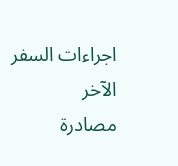اجراءات السفر الآخر
مصادرة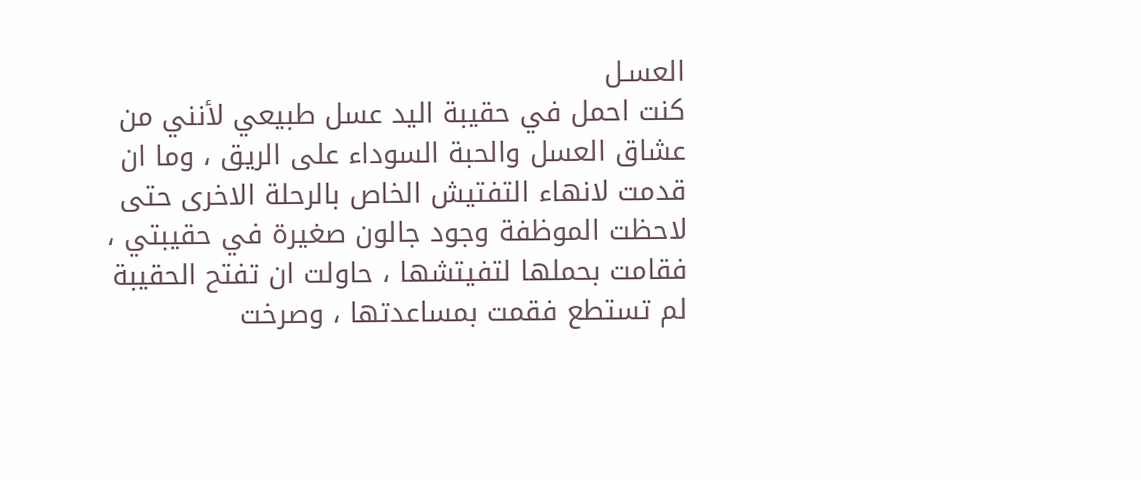العسـل
كنت احمل في حقيبة اليد عسل طبيعي لأنني من عشاق العسل والحبة السوداء على الريق ، وما ان قدمت لانهاء التفتيش الخاص بالرحلة الاخرى حتى لاحظت الموظفة وجود جالون صغيرة في حقيبتي ، فقامت بحملها لتفيتشها ، حاولت ان تفتح الحقيبة لم تستطع فقمت بمساعدتها ، وصرخت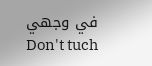في وجهي Don't tuch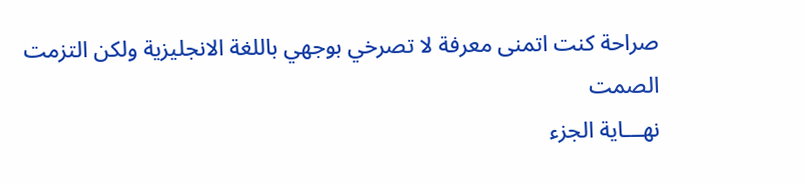صراحة كنت اتمنى معرفة لا تصرخي بوجهي باللغة الانجليزية ولكن التزمت الصمت
نهـــاية الجزء